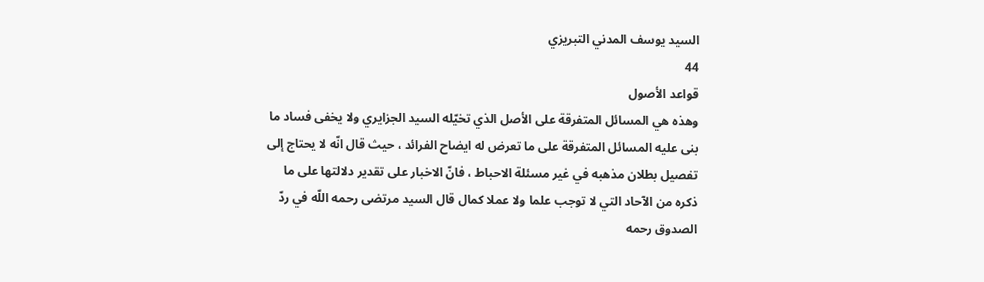السيد يوسف المدني التبريزي
44
قواعد الأصول
وهذه هي المسائل المتفرقة على الأصل الذي تخيّله السيد الجزايري ولا يخفى فساد ما بنى عليه المسائل المتفرقة على ما تعرض له ايضاح الفرائد ، حيث قال انّه لا يحتاج إلى تفصيل بطلان مذهبه في غير مسئلة الاحباط ، فانّ الاخبار على تقدير دلالتها على ما ذكره من الآحاد التي لا توجب علما ولا عملا كمال قال السيد مرتضى رحمه اللّه في ردّ الصدوق رحمه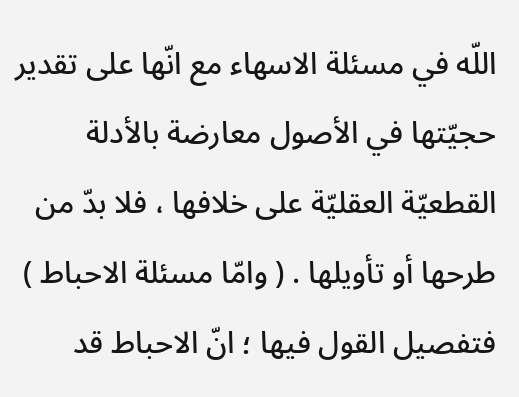اللّه في مسئلة الاسهاء مع انّها على تقدير حجيّتها في الأصول معارضة بالأدلة القطعيّة العقليّة على خلافها ، فلا بدّ من طرحها أو تأويلها . ( وامّا مسئلة الاحباط ) فتفصيل القول فيها ؛ انّ الاحباط قد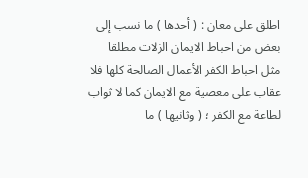اطلق على معان : ( أحدها ) ما نسب إلى بعض من احباط الايمان الزلات مطلقا مثل احباط الكفر الأعمال الصالحة كلها فلا عقاب على معصية مع الايمان كما لا ثواب لطاعة مع الكفر ؛ ( وثانيها ) ما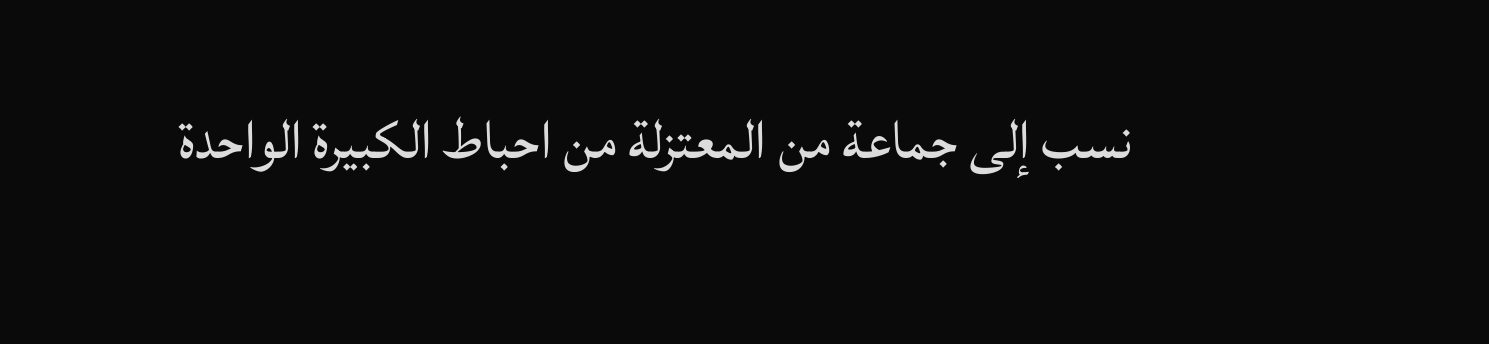نسب إلى جماعة من المعتزلة من احباط الكبيرة الواحدة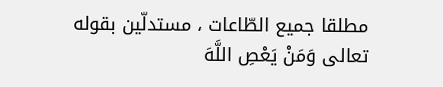مطلقا جميع الطّاعات ، مستدلّين بقوله تعالى وَمَنْ يَعْصِ اللَّهَ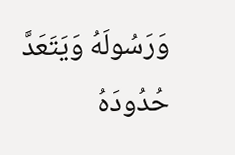وَرَسُولَهُ وَيَتَعَدَّ حُدُودَهُ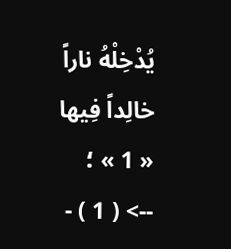يُدْخِلْهُ ناراً خالِداً فِيها « 1 » ؛
--> ( 1 ) -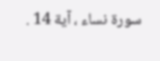سورة نساء ، آية 14 .